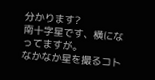分かります?
南十字星です、横になってますが。
なかなか星を撮るコト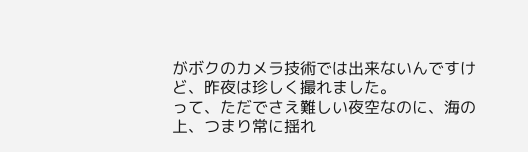がボクのカメラ技術では出来ないんですけど、昨夜は珍しく撮れました。
って、ただでさえ難しい夜空なのに、海の上、つまり常に揺れ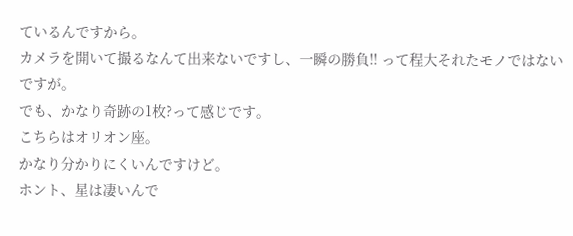ているんですから。
カメラを開いて撮るなんて出来ないですし、一瞬の勝負‼ って程大それたモノではないですが。
でも、かなり奇跡の1枚?って感じです。
こちらはオリオン座。
かなり分かりにくいんですけど。
ホント、星は凄いんで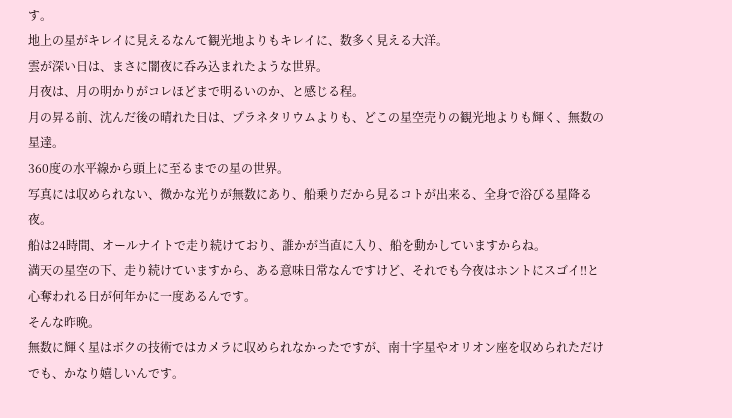す。
地上の星がキレイに見えるなんて観光地よりもキレイに、数多く見える大洋。
雲が深い日は、まさに闇夜に呑み込まれたような世界。
月夜は、月の明かりがコレほどまで明るいのか、と感じる程。
月の昇る前、沈んだ後の晴れた日は、プラネタリウムよりも、どこの星空売りの観光地よりも輝く、無数の星達。
360度の水平線から頭上に至るまでの星の世界。
写真には収められない、微かな光りが無数にあり、船乗りだから見るコトが出来る、全身で浴びる星降る夜。
船は24時間、オールナイトで走り続けており、誰かが当直に入り、船を動かしていますからね。
満天の星空の下、走り続けていますから、ある意味日常なんですけど、それでも今夜はホントにスゴイ‼と心奪われる日が何年かに一度あるんです。
そんな昨晩。
無数に輝く星はボクの技術ではカメラに収められなかったですが、南十字星やオリオン座を収められただけでも、かなり嬉しいんです。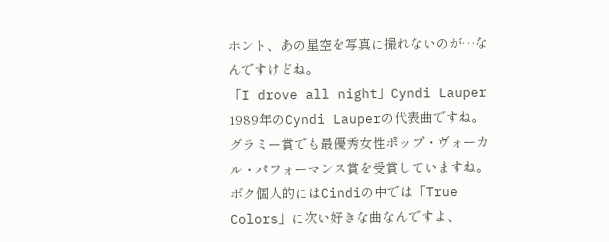ホント、あの星空を写真に撮れないのが…なんですけどね。
「I drove all night」Cyndi Lauper
1989年のCyndi Lauperの代表曲ですね。
グラミー賞でも最優秀女性ポップ・ヴォーカル・パフォーマンス賞を受賞していますね。
ボク個人的にはCindiの中では「True Colors」に次い好きな曲なんですよ、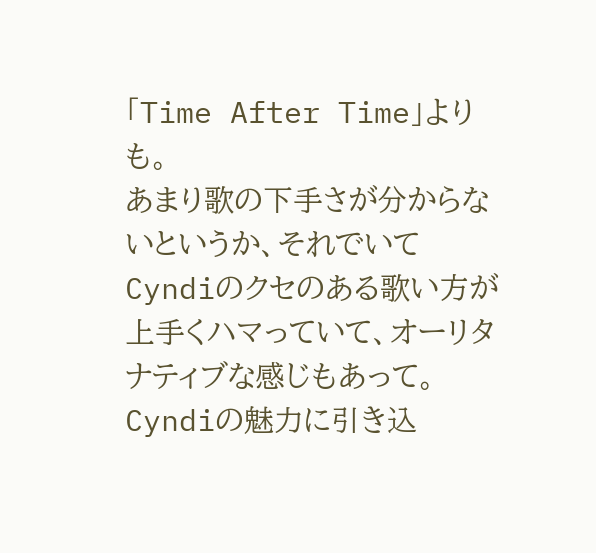「Time After Time」よりも。
あまり歌の下手さが分からないというか、それでいてCyndiのクセのある歌い方が上手くハマっていて、オーリタナティブな感じもあって。
Cyndiの魅力に引き込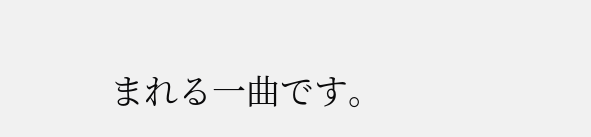まれる一曲です。